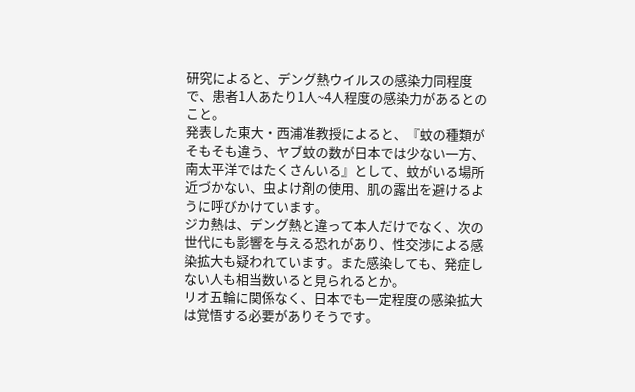研究によると、デング熱ウイルスの感染力同程度で、患者1人あたり1人~4人程度の感染力があるとのこと。
発表した東大・西浦准教授によると、『蚊の種類がそもそも違う、ヤブ蚊の数が日本では少ない一方、南太平洋ではたくさんいる』として、蚊がいる場所近づかない、虫よけ剤の使用、肌の露出を避けるように呼びかけています。
ジカ熱は、デング熱と違って本人だけでなく、次の世代にも影響を与える恐れがあり、性交渉による感染拡大も疑われています。また感染しても、発症しない人も相当数いると見られるとか。
リオ五輪に関係なく、日本でも一定程度の感染拡大は覚悟する必要がありそうです。